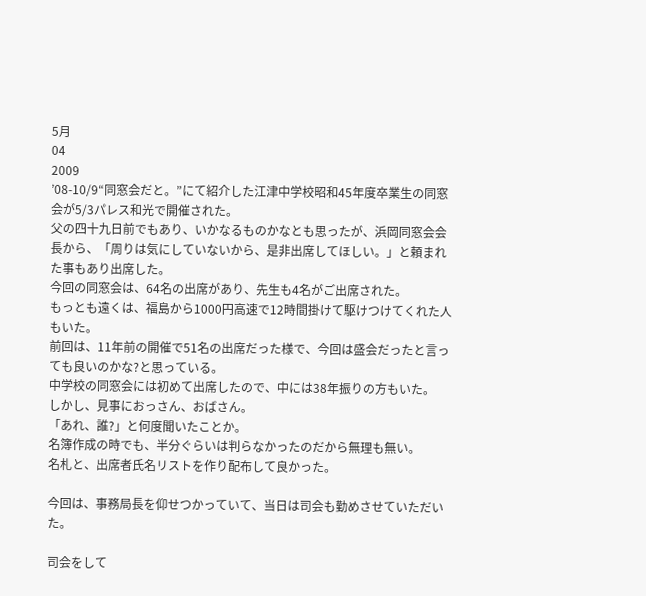5月
04
2009
’08-10/9“同窓会だと。”にて紹介した江津中学校昭和45年度卒業生の同窓会が5/3パレス和光で開催された。
父の四十九日前でもあり、いかなるものかなとも思ったが、浜岡同窓会会長から、「周りは気にしていないから、是非出席してほしい。」と頼まれた事もあり出席した。
今回の同窓会は、64名の出席があり、先生も4名がご出席された。
もっとも遠くは、福島から1000円高速で12時間掛けて駆けつけてくれた人もいた。
前回は、11年前の開催で51名の出席だった様で、今回は盛会だったと言っても良いのかな?と思っている。
中学校の同窓会には初めて出席したので、中には38年振りの方もいた。
しかし、見事におっさん、おばさん。
「あれ、誰?」と何度聞いたことか。
名簿作成の時でも、半分ぐらいは判らなかったのだから無理も無い。
名札と、出席者氏名リストを作り配布して良かった。

今回は、事務局長を仰せつかっていて、当日は司会も勤めさせていただいた。

司会をして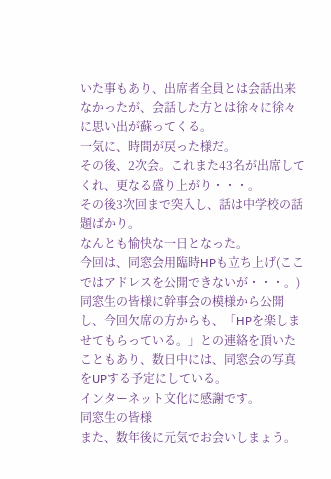いた事もあり、出席者全員とは会話出来なかったが、会話した方とは徐々に徐々に思い出が蘇ってくる。
一気に、時間が戻った様だ。
その後、2次会。これまた43名が出席してくれ、更なる盛り上がり・・・。
その後3次回まで突入し、話は中学校の話題ばかり。
なんとも愉快な一日となった。
今回は、同窓会用臨時HPも立ち上げ(ここではアドレスを公開できないが・・・。)同窓生の皆様に幹事会の模様から公開し、今回欠席の方からも、「HPを楽しませてもらっている。」との連絡を頂いたこともあり、数日中には、同窓会の写真をUPする予定にしている。
インターネット文化に感謝です。
同窓生の皆様
また、数年後に元気でお会いしまょう。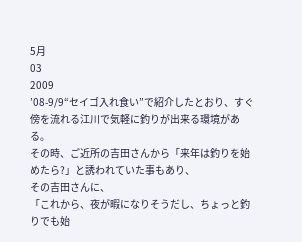5月
03
2009
’08-9/9“セイゴ入れ食い”で紹介したとおり、すぐ傍を流れる江川で気軽に釣りが出来る環境がある。
その時、ご近所の吉田さんから「来年は釣りを始めたら?」と誘われていた事もあり、
その吉田さんに、
「これから、夜が暇になりそうだし、ちょっと釣りでも始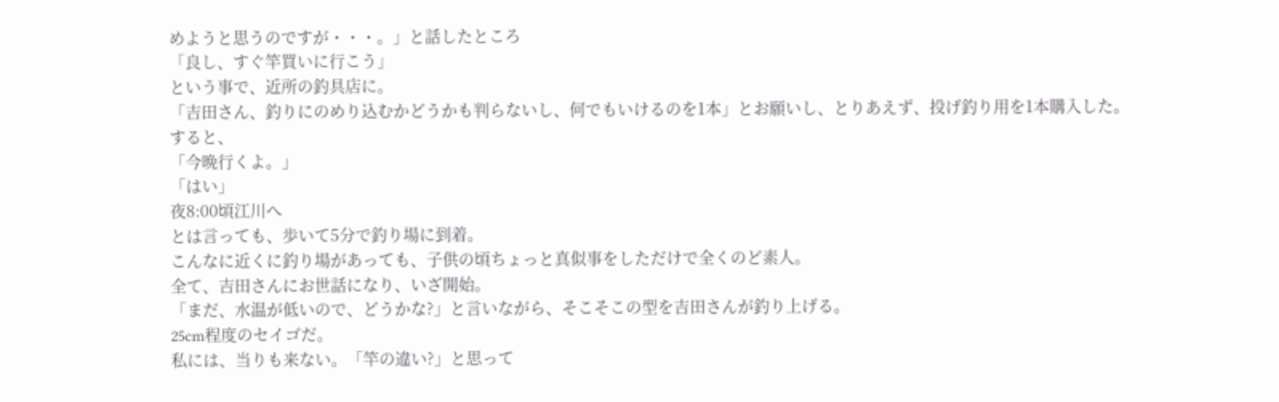めようと思うのですが・・・。」と話したところ
「良し、すぐ竿買いに行こう」
という事で、近所の釣具店に。
「吉田さん、釣りにのめり込むかどうかも判らないし、何でもいけるのを1本」とお願いし、とりあえず、投げ釣り用を1本購入した。
すると、
「今晩行くよ。」
「はい」
夜8:00頃江川へ
とは言っても、歩いて5分で釣り場に到着。
こんなに近くに釣り場があっても、子供の頃ちょっと真似事をしただけで全くのど素人。
全て、吉田さんにお世話になり、いざ開始。
「まだ、水温が低いので、どうかな?」と言いながら、そこそこの型を吉田さんが釣り上げる。
25cm程度のセイゴだ。
私には、当りも来ない。「竿の違い?」と思って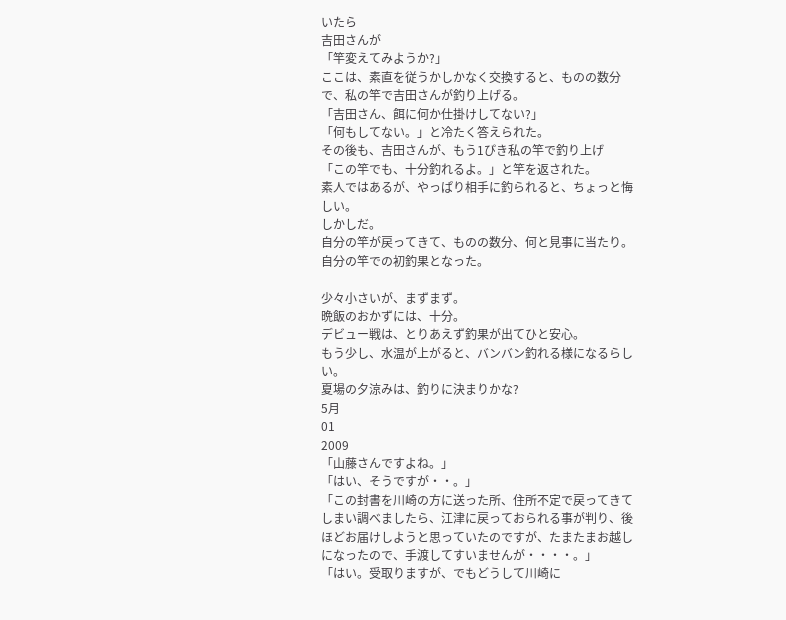いたら
吉田さんが
「竿変えてみようか?」
ここは、素直を従うかしかなく交換すると、ものの数分で、私の竿で吉田さんが釣り上げる。
「吉田さん、餌に何か仕掛けしてない?」
「何もしてない。」と冷たく答えられた。
その後も、吉田さんが、もう1ぴき私の竿で釣り上げ
「この竿でも、十分釣れるよ。」と竿を返された。
素人ではあるが、やっぱり相手に釣られると、ちょっと悔しい。
しかしだ。
自分の竿が戻ってきて、ものの数分、何と見事に当たり。
自分の竿での初釣果となった。

少々小さいが、まずまず。
晩飯のおかずには、十分。
デビュー戦は、とりあえず釣果が出てひと安心。
もう少し、水温が上がると、バンバン釣れる様になるらしい。
夏場の夕涼みは、釣りに決まりかな?
5月
01
2009
「山藤さんですよね。」
「はい、そうですが・・。」
「この封書を川崎の方に送った所、住所不定で戻ってきてしまい調べましたら、江津に戻っておられる事が判り、後ほどお届けしようと思っていたのですが、たまたまお越しになったので、手渡してすいませんが・・・・。」
「はい。受取りますが、でもどうして川崎に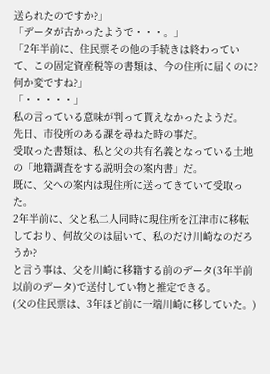送られたのですか?」
「データが古かったようで・・・。」
「2年半前に、住民票その他の手続きは終わっていて、この固定資産税等の書類は、今の住所に届くのに?何か変ですね?」
「・・・・・」
私の言っている意味が判って貰えなかったようだ。
先日、市役所のある課を尋ねた時の事だ。
受取った書類は、私と父の共有名義となっている土地の「地籍調査をする説明会の案内書」だ。
既に、父への案内は現住所に送ってきていて受取った。
2年半前に、父と私二人同時に現住所を江津市に移転しており、何故父のは届いて、私のだけ川崎なのだろうか?
と言う事は、父を川崎に移籍する前のデータ(3年半前以前のデータ)で送付してい物と推定できる。
(父の住民票は、3年ほど前に一端川崎に移していた。)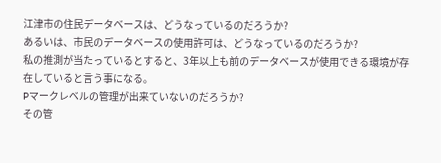江津市の住民データベースは、どうなっているのだろうか?
あるいは、市民のデータベースの使用許可は、どうなっているのだろうか?
私の推測が当たっているとすると、3年以上も前のデータベースが使用できる環境が存在していると言う事になる。
Pマークレベルの管理が出来ていないのだろうか?
その管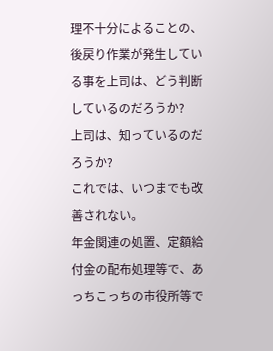理不十分によることの、後戻り作業が発生している事を上司は、どう判断しているのだろうか?
上司は、知っているのだろうか?
これでは、いつまでも改善されない。
年金関連の処置、定額給付金の配布処理等で、あっちこっちの市役所等で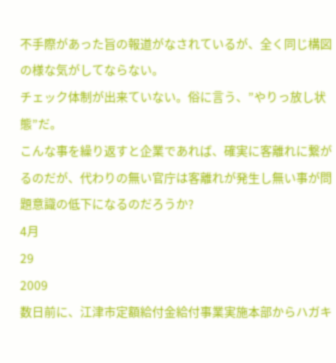不手際があった旨の報道がなされているが、全く同じ構図の様な気がしてならない。
チェック体制が出来ていない。俗に言う、”やりっ放し状態”だ。
こんな事を繰り返すと企業であれば、確実に客離れに繋がるのだが、代わりの無い官庁は客離れが発生し無い事が問題意識の低下になるのだろうか?
4月
29
2009
数日前に、江津市定額給付金給付事業実施本部からハガキ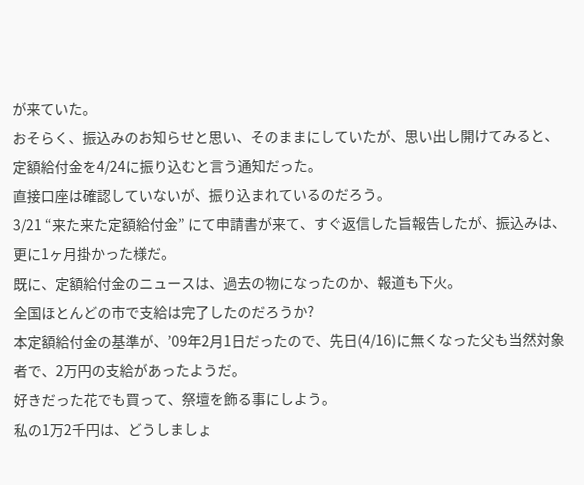が来ていた。
おそらく、振込みのお知らせと思い、そのままにしていたが、思い出し開けてみると、定額給付金を4/24に振り込むと言う通知だった。
直接口座は確認していないが、振り込まれているのだろう。
3/21 “来た来た定額給付金” にて申請書が来て、すぐ返信した旨報告したが、振込みは、更に1ヶ月掛かった様だ。
既に、定額給付金のニュースは、過去の物になったのか、報道も下火。
全国ほとんどの市で支給は完了したのだろうか?
本定額給付金の基準が、’09年2月1日だったので、先日(4/16)に無くなった父も当然対象者で、2万円の支給があったようだ。
好きだった花でも買って、祭壇を飾る事にしよう。
私の1万2千円は、どうしましょ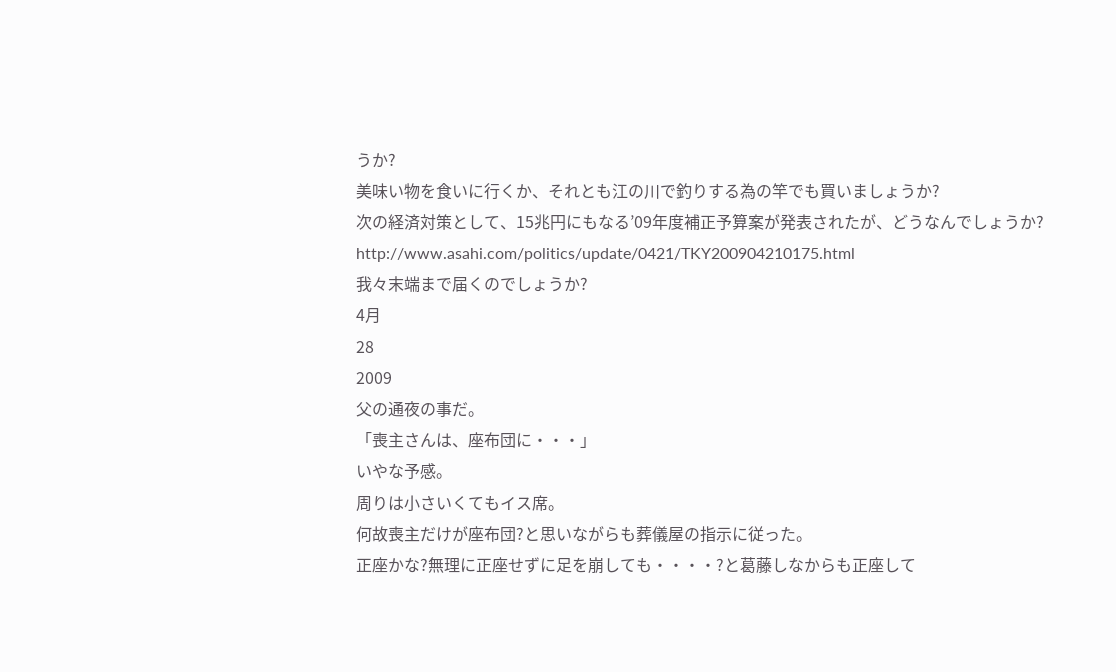うか?
美味い物を食いに行くか、それとも江の川で釣りする為の竿でも買いましょうか?
次の経済対策として、15兆円にもなる’09年度補正予算案が発表されたが、どうなんでしょうか?
http://www.asahi.com/politics/update/0421/TKY200904210175.html
我々末端まで届くのでしょうか?
4月
28
2009
父の通夜の事だ。
「喪主さんは、座布団に・・・」
いやな予感。
周りは小さいくてもイス席。
何故喪主だけが座布団?と思いながらも葬儀屋の指示に従った。
正座かな?無理に正座せずに足を崩しても・・・・?と葛藤しなからも正座して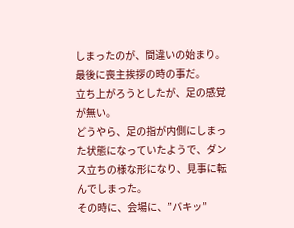しまったのが、間違いの始まり。
最後に喪主挨拶の時の事だ。
立ち上がろうとしたが、足の感覚が無い。
どうやら、足の指が内側にしまった状態になっていたようで、ダンス立ちの様な形になり、見事に転んでしまった。
その時に、会場に、”バキッ”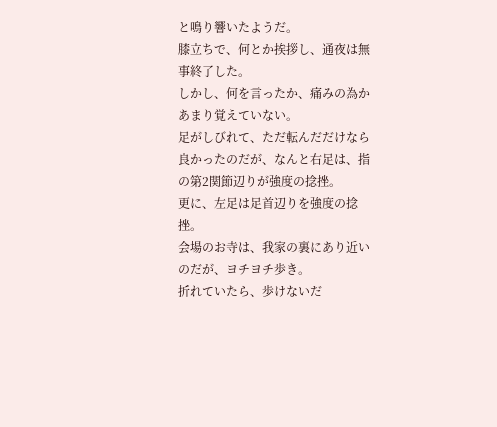と鳴り響いたようだ。
膝立ちで、何とか挨拶し、通夜は無事終了した。
しかし、何を言ったか、痛みの為かあまり覚えていない。
足がしびれて、ただ転んだだけなら良かったのだが、なんと右足は、指の第2関節辺りが強度の捻挫。
更に、左足は足首辺りを強度の捻挫。
会場のお寺は、我家の裏にあり近いのだが、ヨチヨチ歩き。
折れていたら、歩けないだ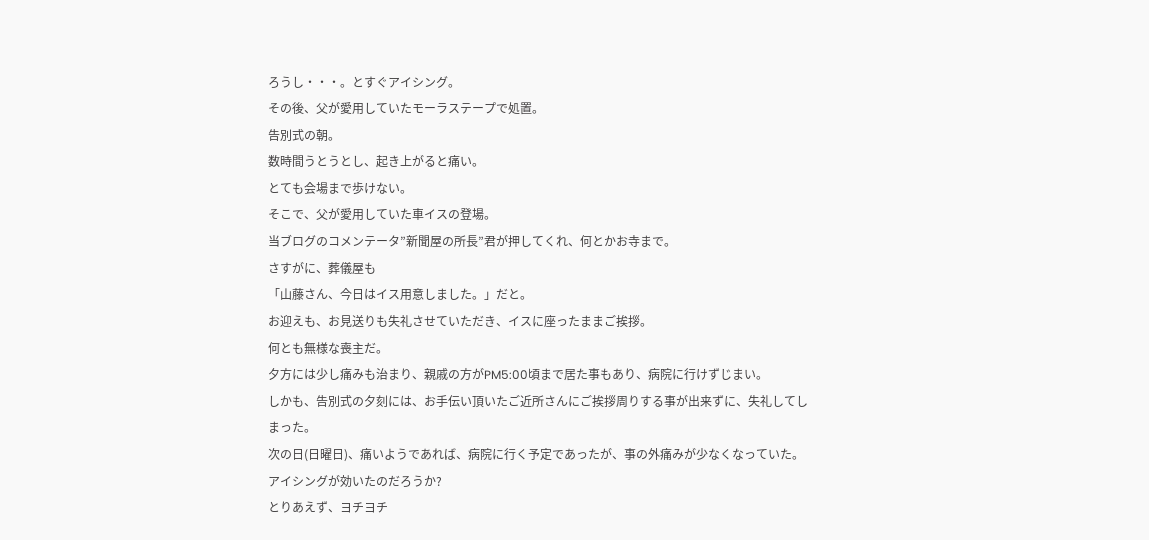ろうし・・・。とすぐアイシング。
その後、父が愛用していたモーラステープで処置。
告別式の朝。
数時間うとうとし、起き上がると痛い。
とても会場まで歩けない。
そこで、父が愛用していた車イスの登場。
当ブログのコメンテータ”新聞屋の所長”君が押してくれ、何とかお寺まで。
さすがに、葬儀屋も
「山藤さん、今日はイス用意しました。」だと。
お迎えも、お見送りも失礼させていただき、イスに座ったままご挨拶。
何とも無様な喪主だ。
夕方には少し痛みも治まり、親戚の方がPM5:00頃まで居た事もあり、病院に行けずじまい。
しかも、告別式の夕刻には、お手伝い頂いたご近所さんにご挨拶周りする事が出来ずに、失礼してしまった。
次の日(日曜日)、痛いようであれば、病院に行く予定であったが、事の外痛みが少なくなっていた。
アイシングが効いたのだろうか?
とりあえず、ヨチヨチ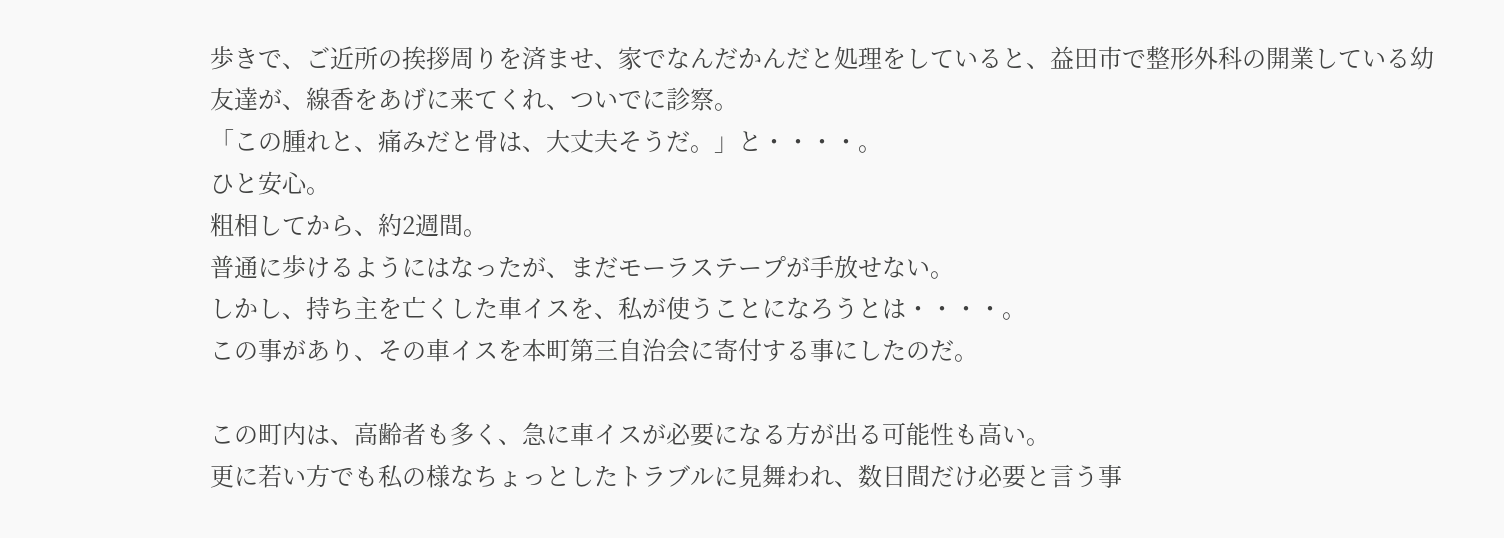歩きで、ご近所の挨拶周りを済ませ、家でなんだかんだと処理をしていると、益田市で整形外科の開業している幼友達が、線香をあげに来てくれ、ついでに診察。
「この腫れと、痛みだと骨は、大丈夫そうだ。」と・・・・。
ひと安心。
粗相してから、約2週間。
普通に歩けるようにはなったが、まだモーラステープが手放せない。
しかし、持ち主を亡くした車イスを、私が使うことになろうとは・・・・。
この事があり、その車イスを本町第三自治会に寄付する事にしたのだ。

この町内は、高齢者も多く、急に車イスが必要になる方が出る可能性も高い。
更に若い方でも私の様なちょっとしたトラブルに見舞われ、数日間だけ必要と言う事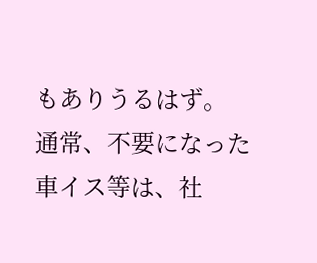もありうるはず。
通常、不要になった車イス等は、社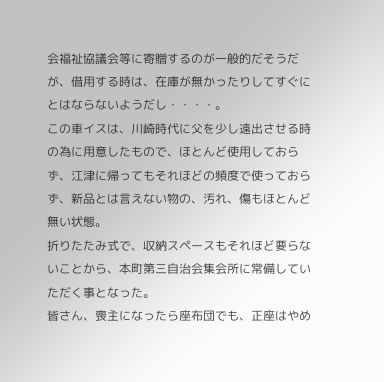会福祉協議会等に寄贈するのが一般的だそうだが、借用する時は、在庫が無かったりしてすぐにとはならないようだし・・・・。
この車イスは、川崎時代に父を少し遠出させる時の為に用意したもので、ほとんど使用しておらず、江津に帰ってもそれほどの頻度で使っておらず、新品とは言えない物の、汚れ、傷もほとんど無い状態。
折りたたみ式で、収納スペースもそれほど要らないことから、本町第三自治会集会所に常備していただく事となった。
皆さん、喪主になったら座布団でも、正座はやめ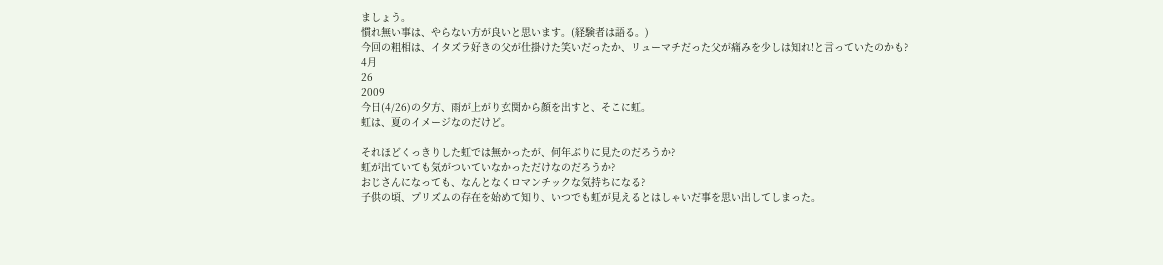ましょう。
慣れ無い事は、やらない方が良いと思います。(経験者は語る。)
今回の粗相は、イタズラ好きの父が仕掛けた笑いだったか、リューマチだった父が痛みを少しは知れ!と言っていたのかも?
4月
26
2009
今日(4/26)の夕方、雨が上がり玄関から顔を出すと、そこに虹。
虹は、夏のイメージなのだけど。

それほどくっきりした虹では無かったが、何年ぶりに見たのだろうか?
虹が出ていても気がついていなかっただけなのだろうか?
おじさんになっても、なんとなくロマンチックな気持ちになる?
子供の頃、プリズムの存在を始めて知り、いつでも虹が見えるとはしゃいだ事を思い出してしまった。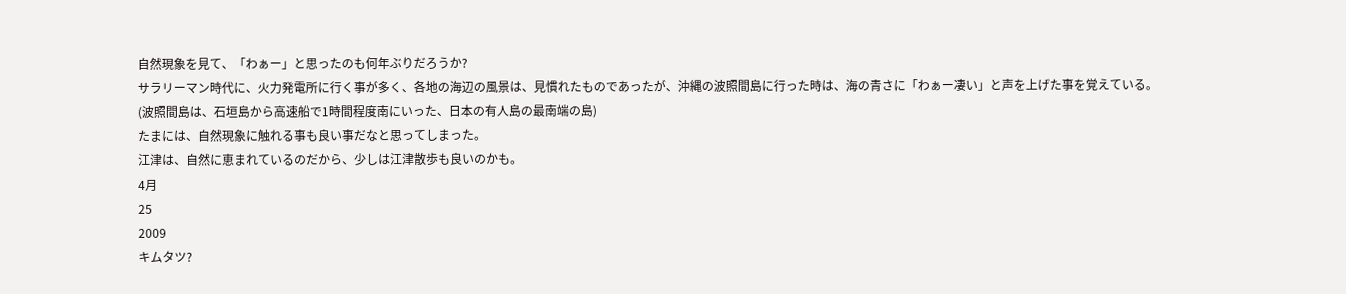自然現象を見て、「わぁー」と思ったのも何年ぶりだろうか?
サラリーマン時代に、火力発電所に行く事が多く、各地の海辺の風景は、見慣れたものであったが、沖縄の波照間島に行った時は、海の青さに「わぁー凄い」と声を上げた事を覚えている。
(波照間島は、石垣島から高速船で1時間程度南にいった、日本の有人島の最南端の島)
たまには、自然現象に触れる事も良い事だなと思ってしまった。
江津は、自然に恵まれているのだから、少しは江津散歩も良いのかも。
4月
25
2009
キムタツ?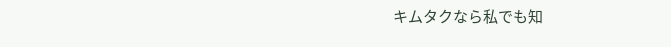キムタクなら私でも知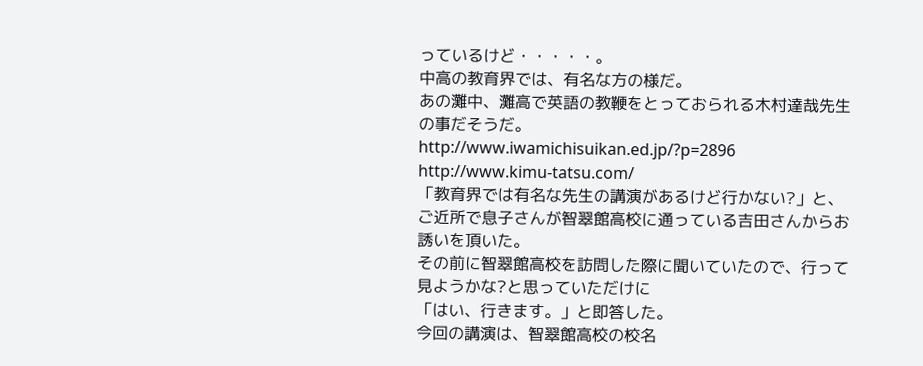っているけど・・・・・。
中高の教育界では、有名な方の様だ。
あの灘中、灘高で英語の教鞭をとっておられる木村達哉先生の事だそうだ。
http://www.iwamichisuikan.ed.jp/?p=2896
http://www.kimu-tatsu.com/
「教育界では有名な先生の講演があるけど行かない?」と、ご近所で息子さんが智翠館高校に通っている吉田さんからお誘いを頂いた。
その前に智翠館高校を訪問した際に聞いていたので、行って見ようかな?と思っていただけに
「はい、行きます。」と即答した。
今回の講演は、智翠館高校の校名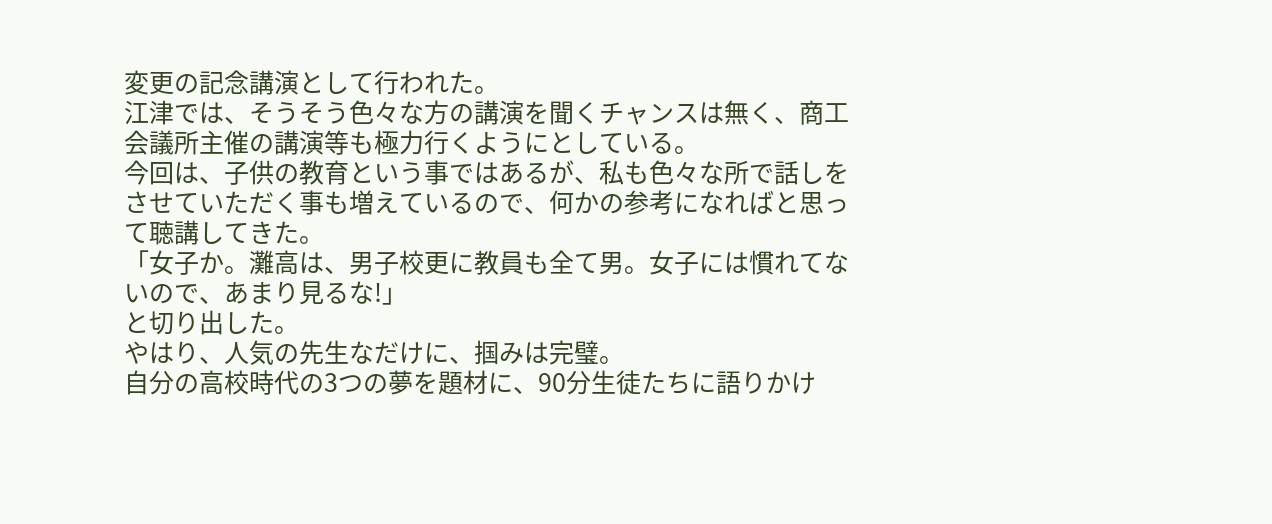変更の記念講演として行われた。
江津では、そうそう色々な方の講演を聞くチャンスは無く、商工会議所主催の講演等も極力行くようにとしている。
今回は、子供の教育という事ではあるが、私も色々な所で話しをさせていただく事も増えているので、何かの参考になればと思って聴講してきた。
「女子か。灘高は、男子校更に教員も全て男。女子には慣れてないので、あまり見るな!」
と切り出した。
やはり、人気の先生なだけに、掴みは完璧。
自分の高校時代の3つの夢を題材に、90分生徒たちに語りかけ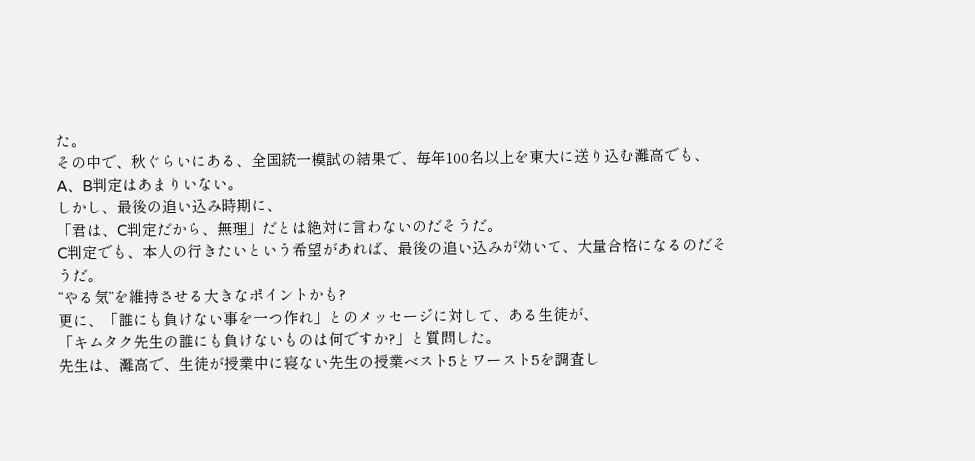た。
その中で、秋ぐらいにある、全国統一模試の結果で、毎年100名以上を東大に送り込む灘高でも、A、B判定はあまりいない。
しかし、最後の追い込み時期に、
「君は、C判定だから、無理」だとは絶対に言わないのだそうだ。
C判定でも、本人の行きたいという希望があれば、最後の追い込みが効いて、大量合格になるのだそうだ。
“やる気”を維持させる大きなポイントかも?
更に、「誰にも負けない事を一つ作れ」とのメッセージに対して、ある生徒が、
「キムタク先生の誰にも負けないものは何ですか?」と質問した。
先生は、灘高で、生徒が授業中に寝ない先生の授業ベスト5とワースト5を調査し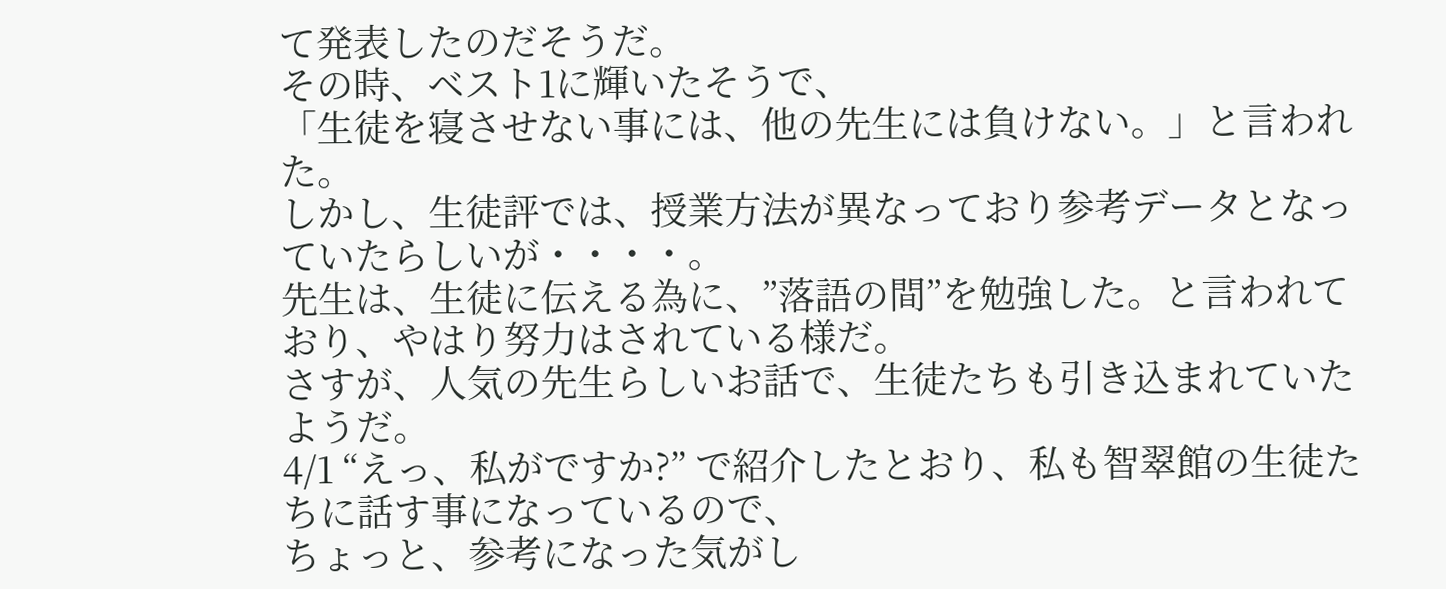て発表したのだそうだ。
その時、ベスト1に輝いたそうで、
「生徒を寝させない事には、他の先生には負けない。」と言われた。
しかし、生徒評では、授業方法が異なっており参考データとなっていたらしいが・・・・。
先生は、生徒に伝える為に、”落語の間”を勉強した。と言われており、やはり努力はされている様だ。
さすが、人気の先生らしいお話で、生徒たちも引き込まれていたようだ。
4/1 “えっ、私がですか?” で紹介したとおり、私も智翠館の生徒たちに話す事になっているので、
ちょっと、参考になった気がし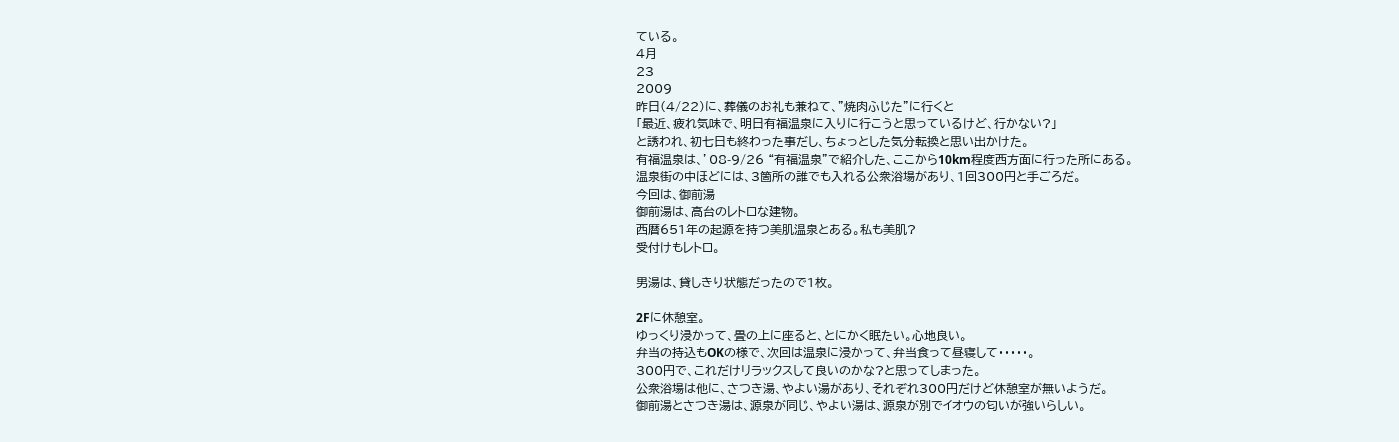ている。
4月
23
2009
昨日(4/22)に、葬儀のお礼も兼ねて、”焼肉ふじた”に行くと
「最近、疲れ気味で、明日有福温泉に入りに行こうと思っているけど、行かない?」
と誘われ、初七日も終わった事だし、ちょっとした気分転換と思い出かけた。
有福温泉は、’08-9/26 “有福温泉”で紹介した、ここから10km程度西方面に行った所にある。
温泉街の中ほどには、3箇所の誰でも入れる公衆浴場があり、1回300円と手ごろだ。
今回は、御前湯
御前湯は、高台のレトロな建物。
西暦651年の起源を持つ美肌温泉とある。私も美肌?
受付けもレトロ。

男湯は、貸しきり状態だったので1枚。

2Fに休憩室。
ゆっくり浸かって、畳の上に座ると、とにかく眠たい。心地良い。
弁当の持込もOKの様で、次回は温泉に浸かって、弁当食って昼寝して・・・・・。
300円で、これだけリラックスして良いのかな?と思ってしまった。
公衆浴場は他に、さつき湯、やよい湯があり、それぞれ300円だけど休憩室が無いようだ。
御前湯とさつき湯は、源泉が同じ、やよい湯は、源泉が別でイオウの匂いが強いらしい。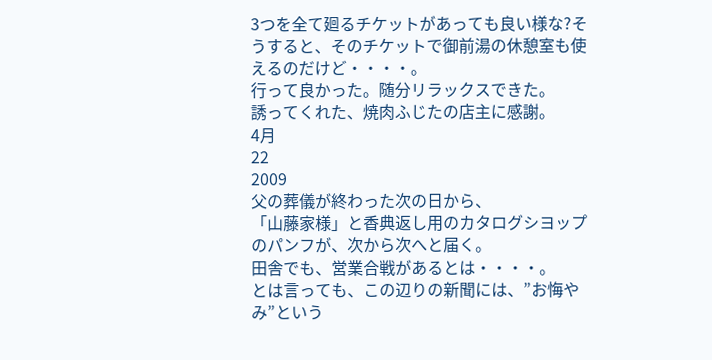3つを全て廻るチケットがあっても良い様な?そうすると、そのチケットで御前湯の休憩室も使えるのだけど・・・・。
行って良かった。随分リラックスできた。
誘ってくれた、焼肉ふじたの店主に感謝。
4月
22
2009
父の葬儀が終わった次の日から、
「山藤家様」と香典返し用のカタログシヨップのパンフが、次から次へと届く。
田舎でも、営業合戦があるとは・・・・。
とは言っても、この辺りの新聞には、”お悔やみ”という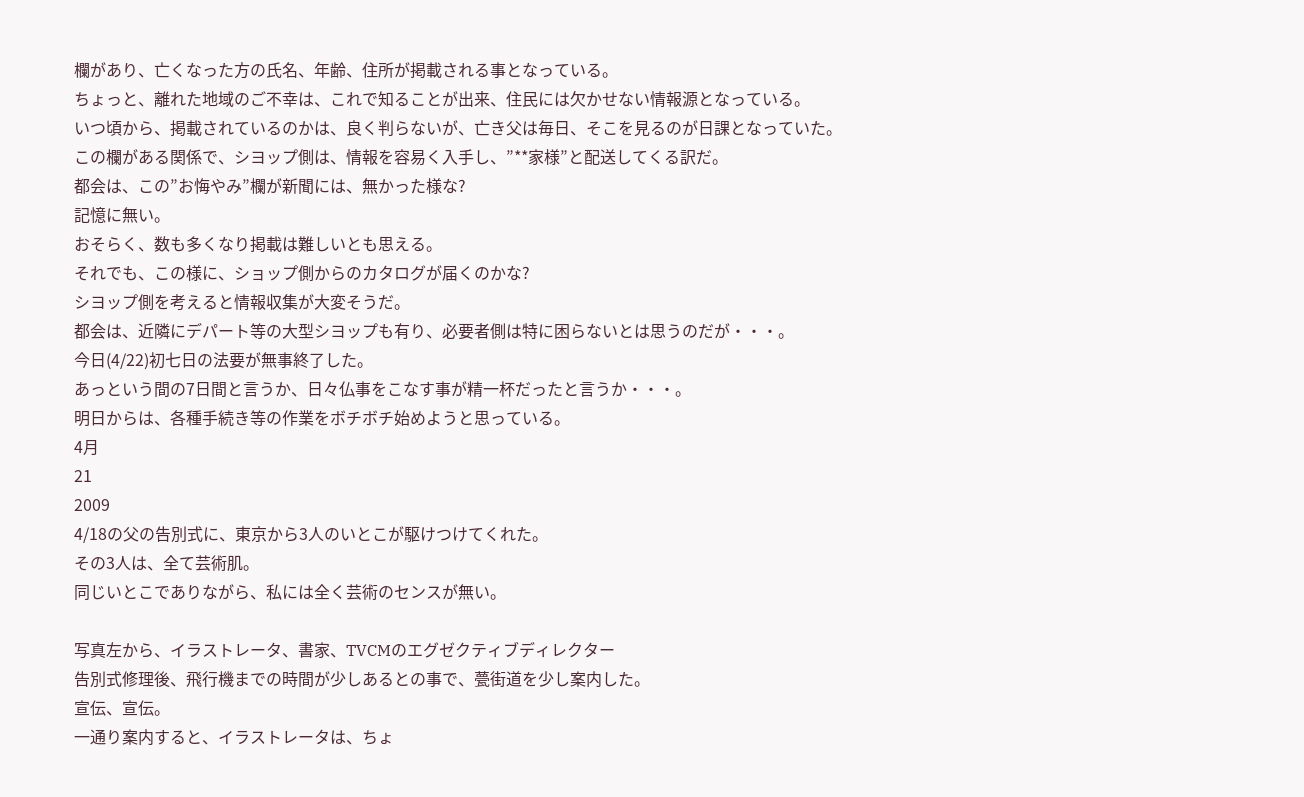欄があり、亡くなった方の氏名、年齢、住所が掲載される事となっている。
ちょっと、離れた地域のご不幸は、これで知ることが出来、住民には欠かせない情報源となっている。
いつ頃から、掲載されているのかは、良く判らないが、亡き父は毎日、そこを見るのが日課となっていた。
この欄がある関係で、シヨップ側は、情報を容易く入手し、”**家様”と配送してくる訳だ。
都会は、この”お悔やみ”欄が新聞には、無かった様な?
記憶に無い。
おそらく、数も多くなり掲載は難しいとも思える。
それでも、この様に、ショップ側からのカタログが届くのかな?
シヨップ側を考えると情報収集が大変そうだ。
都会は、近隣にデパート等の大型シヨップも有り、必要者側は特に困らないとは思うのだが・・・。
今日(4/22)初七日の法要が無事終了した。
あっという間の7日間と言うか、日々仏事をこなす事が精一杯だったと言うか・・・。
明日からは、各種手続き等の作業をボチボチ始めようと思っている。
4月
21
2009
4/18の父の告別式に、東京から3人のいとこが駆けつけてくれた。
その3人は、全て芸術肌。
同じいとこでありながら、私には全く芸術のセンスが無い。

写真左から、イラストレータ、書家、TVCMのエグゼクティブディレクター
告別式修理後、飛行機までの時間が少しあるとの事で、甍街道を少し案内した。
宣伝、宣伝。
一通り案内すると、イラストレータは、ちょ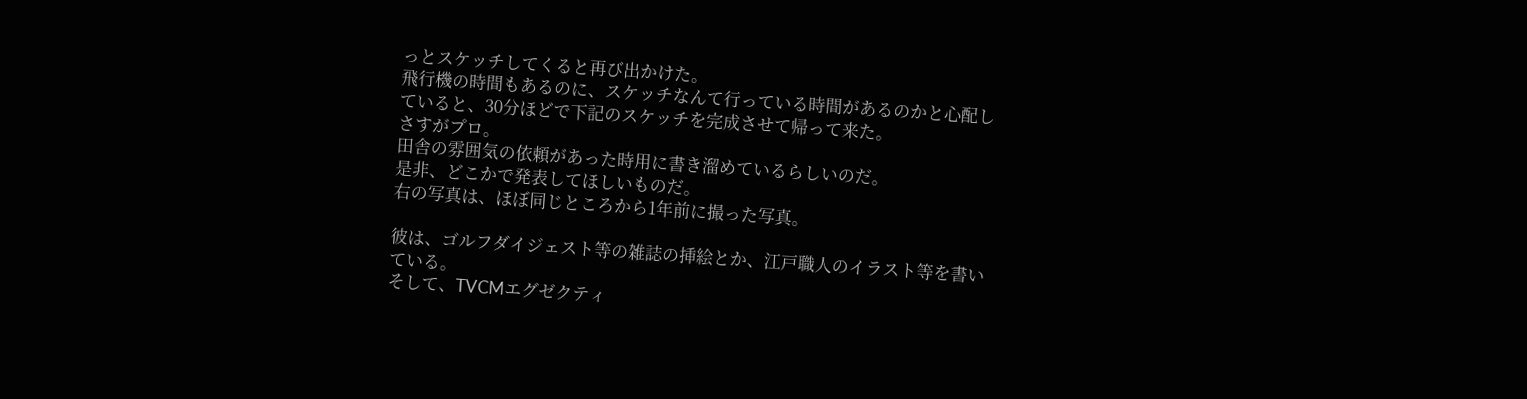っとスケッチしてくると再び出かけた。
飛行機の時間もあるのに、スケッチなんて行っている時間があるのかと心配していると、30分ほどで下記のスケッチを完成させて帰って来た。
さすがプロ。
田舎の雰囲気の依頼があった時用に書き溜めているらしいのだ。
是非、どこかで発表してほしいものだ。
右の写真は、ほぼ同じところから1年前に撮った写真。

彼は、ゴルフダイジェスト等の雑誌の挿絵とか、江戸職人のイラスト等を書いている。
そして、TVCMエグゼクティ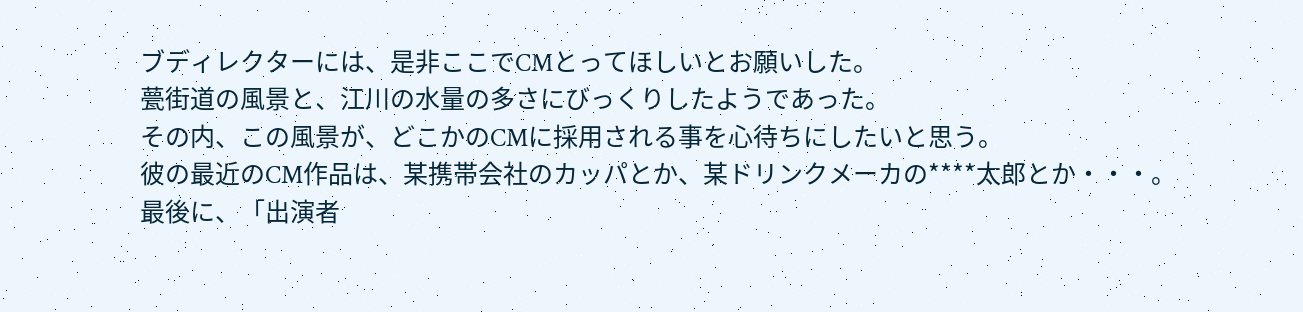ブディレクターには、是非ここでCMとってほしいとお願いした。
甍街道の風景と、江川の水量の多さにびっくりしたようであった。
その内、この風景が、どこかのCMに採用される事を心待ちにしたいと思う。
彼の最近のCM作品は、某携帯会社のカッパとか、某ドリンクメーカの****太郎とか・・・。
最後に、「出演者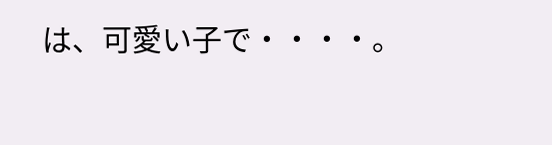は、可愛い子で・・・・。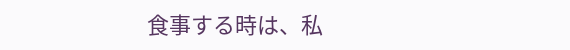食事する時は、私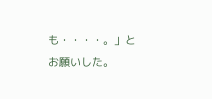も・・・・。」とお願いした。